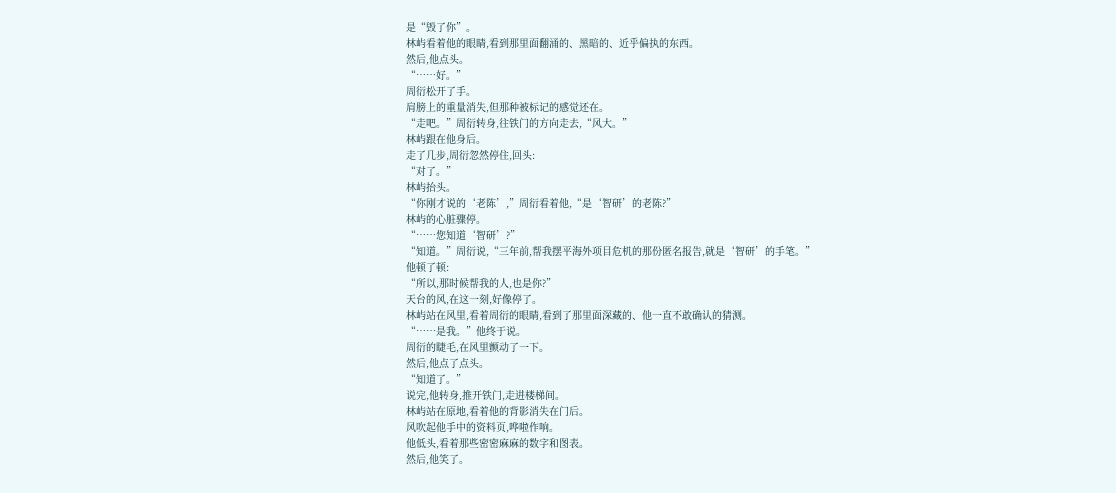是“毁了你”。
林屿看着他的眼睛,看到那里面翻涌的、黑暗的、近乎偏执的东西。
然后,他点头。
“……好。”
周衍松开了手。
肩膀上的重量消失,但那种被标记的感觉还在。
“走吧。”周衍转身,往铁门的方向走去,“风大。”
林屿跟在他身后。
走了几步,周衍忽然停住,回头:
“对了。”
林屿抬头。
“你刚才说的‘老陈’,”周衍看着他,“是‘智研’的老陈?”
林屿的心脏骤停。
“……您知道‘智研’?”
“知道。”周衍说,“三年前,帮我摆平海外项目危机的那份匿名报告,就是‘智研’的手笔。”
他顿了顿:
“所以,那时候帮我的人,也是你?”
天台的风,在这一刻,好像停了。
林屿站在风里,看着周衍的眼睛,看到了那里面深藏的、他一直不敢确认的猜测。
“……是我。”他终于说。
周衍的睫毛,在风里颤动了一下。
然后,他点了点头。
“知道了。”
说完,他转身,推开铁门,走进楼梯间。
林屿站在原地,看着他的背影消失在门后。
风吹起他手中的资料页,哗啦作响。
他低头,看着那些密密麻麻的数字和图表。
然后,他笑了。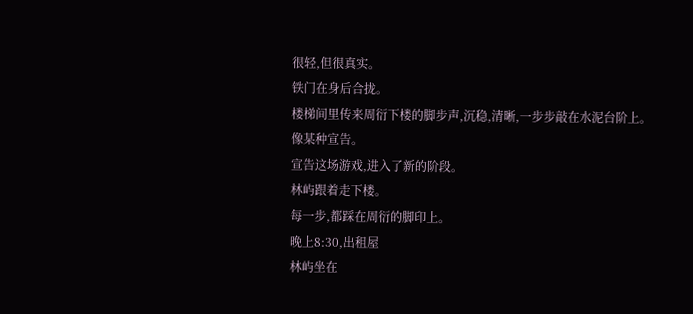很轻,但很真实。
铁门在身后合拢。
楼梯间里传来周衍下楼的脚步声,沉稳,清晰,一步步敲在水泥台阶上。
像某种宣告。
宣告这场游戏,进入了新的阶段。
林屿跟着走下楼。
每一步,都踩在周衍的脚印上。
晚上8:30,出租屋
林屿坐在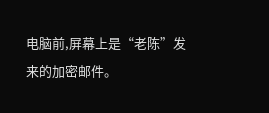电脑前,屏幕上是“老陈”发来的加密邮件。